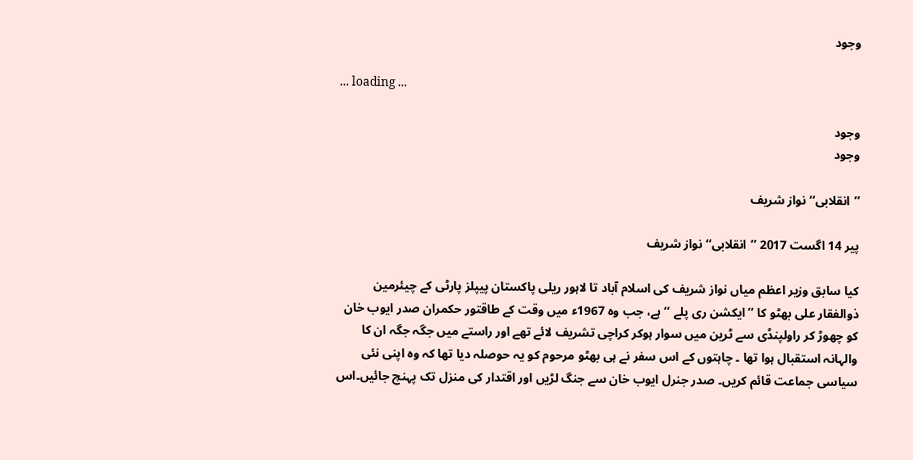وجود

... loading ...

وجود
وجود

’’انقلابی‘‘ نواز شریف

پیر 14 اگست 2017 ’’انقلابی‘‘ نواز شریف

کیا سابق وزیر اعظم میاں نواز شریف کی اسلام آباد تا لاہور ریلی پاکستان پیپلز پارٹی کے چیئرمین ذوالفقار علی بھٹو کا ’’ایکشن ری پلے ‘‘ ہے، جب وہ 1967ء میں وقت کے طاقتور حکمران صدر ایوب خان کو چھوڑ کر راولپنڈی سے ٹرین میں سوار ہوکر کراچی تشریف لائے تھے اور راستے میں جگہ جگہ ان کا والہانہ استقبال ہوا تھا ۔ چاہتوں کے اس سفر نے ہی بھٹو مرحوم کو یہ حوصلہ دیا تھا کہ وہ اپنی نئی سیاسی جماعت قائم کریں۔ صدر جنرل ایوب خان سے جنگ لڑیں اور اقتدار کی منزل تک پہنچ جائیں۔اس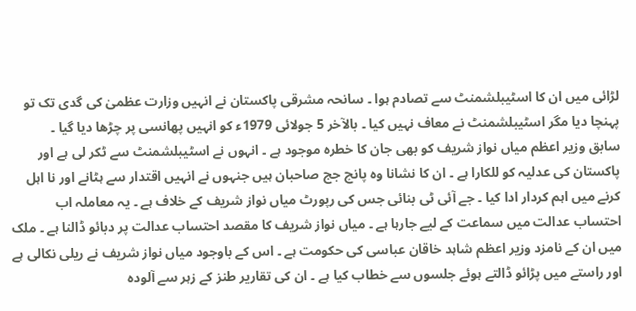لڑائی میں ان کا اسٹیبلشمنٹ سے تصادم ہوا ۔ سانحہ مشرقی پاکستان نے انہیں وزارت عظمیٰ کی گدی تک تو پہنچا دیا مگر اسٹیبلشمنٹ نے معاف نہیں کیا ۔ بالآخر 5 جولائی 1979ء کو انہیں پھانسی پر چڑھا دیا گیا ۔
سابق وزیر اعظم میاں نواز شریف کو بھی جان کا خطرہ موجود ہے ۔ انہوں نے اسٹیبلشمنٹ سے ٹکر لی ہے اور پاکستان کی عدلیہ کو للکارا ہے ۔ ان کا نشانا وہ پانچ جج صاحبان ہیں جنہوں نے انہیں اقتدار سے ہٹانے اور نا اہل کرنے میں اہم کردار ادا کیا ۔ جے آئی ٹی بنائی جس کی رپورٹ میاں نواز شریف کے خلاف ہے ۔ یہ معاملہ اب احتساب عدالت میں سماعت کے لیے جارہا ہے ۔ میاں نواز شریف کا مقصد احتساب عدالت پر دبائو ڈالنا ہے ۔ ملک میں ان کے نامزد وزیر اعظم شاہد خاقان عباسی کی حکومت ہے ۔ اس کے باوجود میاں نواز شریف نے ریلی نکالی ہے اور راستے میں پڑائو ڈالتے ہوئے جلسوں سے خطاب کیا ہے ۔ ان کی تقاریر طنز کے زہر سے آلودہ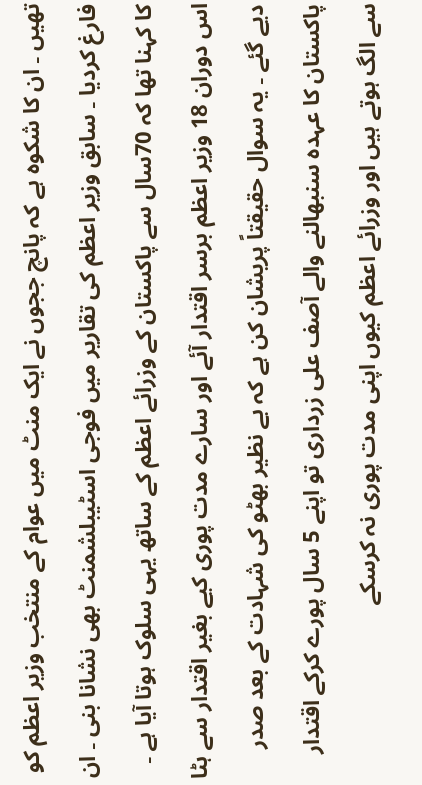تھیں ۔ ان کا شکوہ ہے کہ پانچ ججوں نے ایک منٹ میں عوام کے منتخب وزیر اعظم کو فارغ کردیا ۔ سابق وزیر اعظم کی تقاریر میں فوجی اسٹیبلشمنٹ بھی نشانا بنی ۔ ان کا کہنا تھا کہ 70سال سے پاکستان کے وزرائے اعظم کے ساتھ یہی سلوک ہوتا آیا ہے ۔ اس دوران 18 وزیر اعظم برسر اقتدار آئے اور سارے مدت پوری کیے بغیر اقتدار سے ہٹا دیے گئے ۔ یہ سوال حقیقتاً پریشان کن ہے کہ بے نظیر بھٹو کی شہادت کے بعد صدر پاکستان کا عہدہ سنبھالنے والے آصف علی زرداری تو اپنے 5 سال پورے کرکے اقتدار سے الگ ہوتے ہیں اور وزرائے اعظم کیوں اپنی مدت پوری نہ کرسکے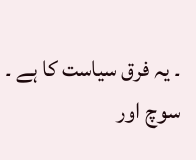۔ یہ فرق سیاست کا ہے ۔ سوچ اور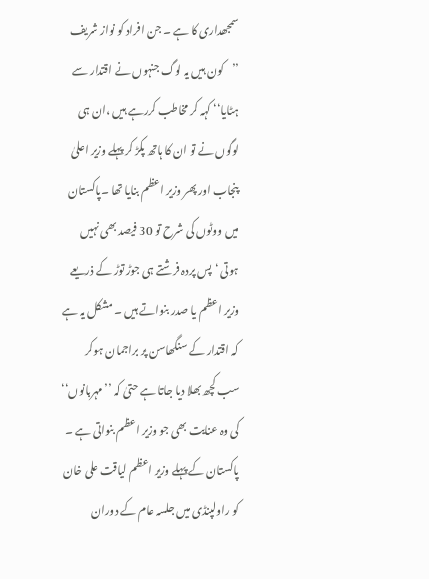سمجھداری کا ہے ۔ جن افراد کو نواز شریف ’’کون ہیں یہ لوگ جنہوں نے اقتدار سے ہٹایا‘‘ کہہ کر مخاطب کررہے ہیں ،ان ہی لوگوں نے تو ان کا ہاتھ پکڑ کر پہلے وزیر اعلیٰ پنجاب اور پھر وزیر اعظم بنایا تھا ۔پاکستان میں ووٹوں کی شرح تو 30 فیصد بھی نہیں ہوتی ‘ پس پردہ فرشتے ہی جوڑ توڑ کے ذریعے وزیر اعظم یا صدر بنواتے ہیں ۔ مشکل یہ ہے کہ اقتدار کے سنگھاسن پر براجمان ہوکر سب کچھ بھلا دیا جاتا ہے حتیٰ کہ ’’مہربانوں‘‘ کی وہ عنایت بھی جو وزیر اعظم بنواتی ہے ۔ پاکستان کے پہلے وزیر اعظم لیاقت علی خان کو راولپنڈی میں جلسہ عام کے دوران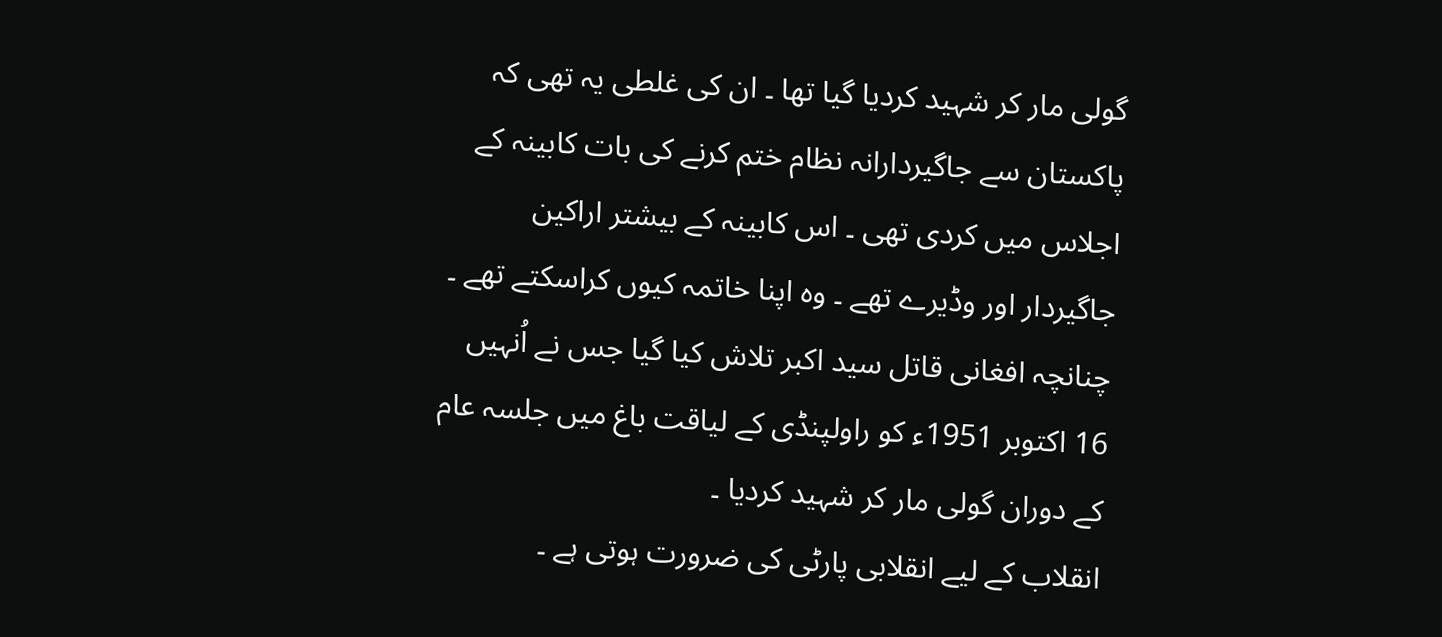گولی مار کر شہید کردیا گیا تھا ۔ ان کی غلطی یہ تھی کہ پاکستان سے جاگیردارانہ نظام ختم کرنے کی بات کابینہ کے اجلاس میں کردی تھی ۔ اس کابینہ کے بیشتر اراکین جاگیردار اور وڈیرے تھے ۔ وہ اپنا خاتمہ کیوں کراسکتے تھے ۔ چنانچہ افغانی قاتل سید اکبر تلاش کیا گیا جس نے اُنہیں 16 اکتوبر 1951ء کو راولپنڈی کے لیاقت باغ میں جلسہ عام کے دوران گولی مار کر شہید کردیا ۔
انقلاب کے لیے انقلابی پارٹی کی ضرورت ہوتی ہے ۔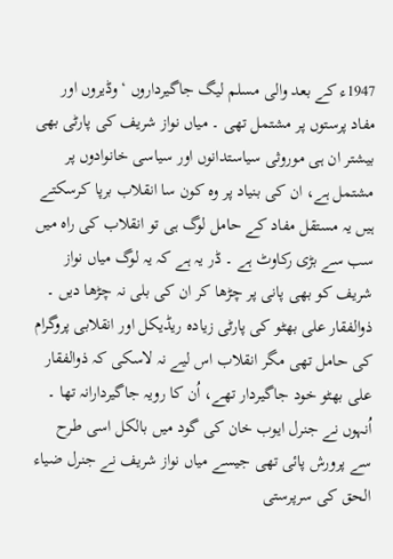1947ء کے بعد والی مسلم لیگ جاگیرداروں ‘ وڈیروں اور مفاد پرستوں پر مشتمل تھی ۔ میاں نواز شریف کی پارٹی بھی بیشتر ان ہی موروثی سیاستدانوں اور سیاسی خانوادوں پر مشتمل ہے، ان کی بنیاد پر وہ کون سا انقلاب برپا کرسکتے ہیں یہ مستقل مفاد کے حامل لوگ ہی تو انقلاب کی راہ میں سب سے بڑی رکاوٹ ہے ۔ ڈر یہ ہے کہ یہ لوگ میاں نواز شریف کو بھی پانی پر چڑھا کر ان کی بلی نہ چڑھا دیں ۔ ذوالفقار علی بھٹو کی پارٹی زیادہ ریڈیکل اور انقلابی پروگرام کی حامل تھی مگر انقلاب اس لیے نہ لاسکی کہ ذوالفقار علی بھٹو خود جاگیردار تھے، اُن کا رویہ جاگیردارانہ تھا ۔ اُنہوں نے جنرل ایوب خان کی گود میں بالکل اسی طرح سے پرورش پائی تھی جیسے میاں نواز شریف نے جنرل ضیاء الحق کی سرپرستی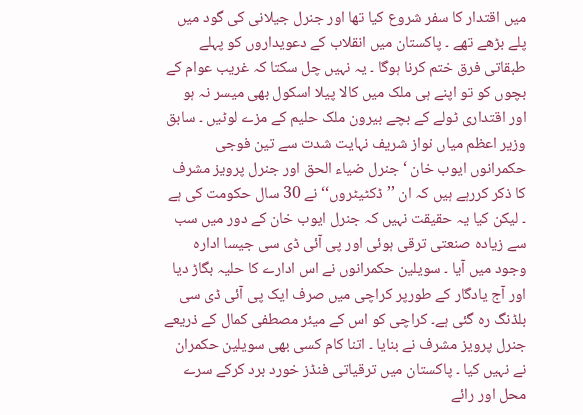میں اقتدار کا سفر شروع کیا تھا اور جنرل جیلانی کی گود میں پلے بڑھے تھے ۔ پاکستان میں انقلاب کے دعویداروں کو پہلے طبقاتی فرق ختم کرنا ہوگا ۔ یہ نہیں چل سکتا کہ غریب عوام کے بچوں کو تو اپنے ہی ملک میں کالا پیلا اسکول بھی میسر نہ ہو اور اقتداری ٹولے کے بچے بیرون ملک حلیم کے مزے لوٹیں ۔ سابق وزیر اعظم میاں نواز شریف نہایت شدت سے تین فوجی حکمرانوں ایوب خان ‘ جنرل ضیاء الحق اور جنرل پرویز مشرف کا ذکر کررہے ہیں کہ ان ’’ڈکٹیٹروں‘‘ نے 30 سال حکومت کی ہے ۔ لیکن کیا یہ حقیقت نہیں کہ جنرل ایوب خان کے دور میں سب سے زیادہ صنعتی ترقی ہوئی اور پی آئی ڈی سی جیسا ادارہ وجود میں آیا ۔ سویلین حکمرانوں نے اس ادارے کا حلیہ بگاڑ دیا اور آج یادگار کے طورپر کراچی میں صرف ایک پی آئی ڈی سی بلڈنگ رہ گئی ہے۔ کراچی کو اس کے میئر مصطفی کمال کے ذریعے جنرل پرویز مشرف نے بنایا ۔ اتنا کام کسی بھی سویلین حکمران نے نہیں کیا ۔ پاکستان میں ترقیاتی فنڈز خورد برد کرکے سرے محل اور رائے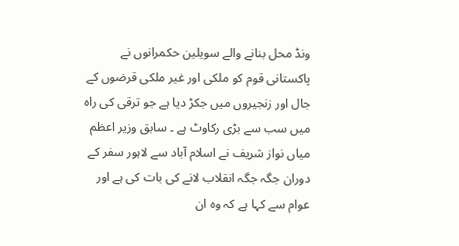ونڈ محل بنانے والے سویلین حکمرانوں نے پاکستانی قوم کو ملکی اور غیر ملکی قرضوں کے جال اور زنجیروں میں جکڑ دیا ہے جو ترقی کی راہ میں سب سے بڑی رکاوٹ ہے ۔ سابق وزیر اعظم میاں نواز شریف نے اسلام آباد سے لاہور سفر کے دوران جگہ جگہ انقلاب لانے کی بات کی ہے اور عوام سے کہا ہے کہ وہ ان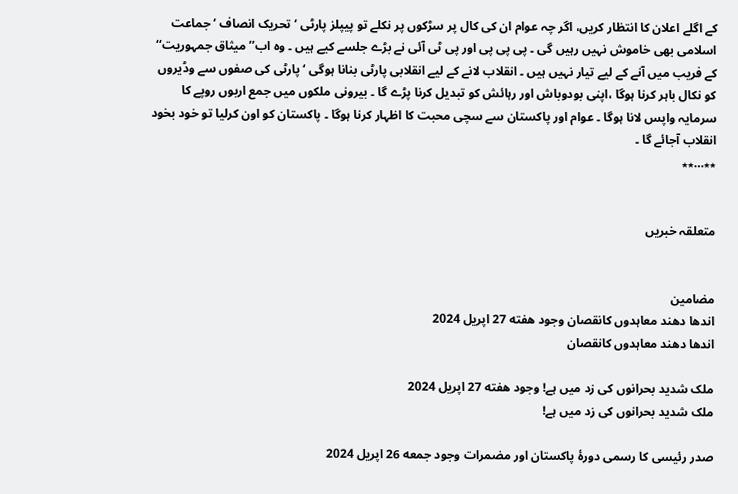کے اگلے اعلان کا انتظار کریں، اگر چہ عوام ان کی کال پر سڑکوں پر نکلے تو پیپلز پارٹی ‘ تحریک انصاف ‘ جماعت اسلامی بھی خاموش نہیں رہیں گی ۔ پی پی پی اور پی ٹی آئی نے بڑے جلسے کیے ہیں ۔ وہ اب’’ میثاق جمہوریت‘‘ کے فریب میں آنے کے لیے تیار نہیں ہیں ۔ انقلاب لانے کے لیے انقلابی پارٹی بنانا ہوگی ‘ پارٹی کی صفوں سے وڈیروں کو نکال باہر کرنا ہوگا ،اپنی بودوباش اور رہائش کو تبدیل کرنا پڑے گا ۔ بیرونی ملکوں میں جمع اربوں روپے کا سرمایہ واپس لانا ہوگا ۔ عوام اور پاکستان سے سچی محبت کا اظہار کرنا ہوگا ۔ پاکستان کو اون کرلیا تو خود بخود انقلاب آجائے گا ۔
٭٭…٭٭


متعلقہ خبریں


مضامین
اندھا دھند معاہدوں کانقصان وجود هفته 27 اپریل 2024
اندھا دھند معاہدوں کانقصان

ملک شدید بحرانوں کی زد میں ہے! وجود هفته 27 اپریل 2024
ملک شدید بحرانوں کی زد میں ہے!

صدر رئیسی کا رسمی دورۂ پاکستان اور مضمرات وجود جمعه 26 اپریل 2024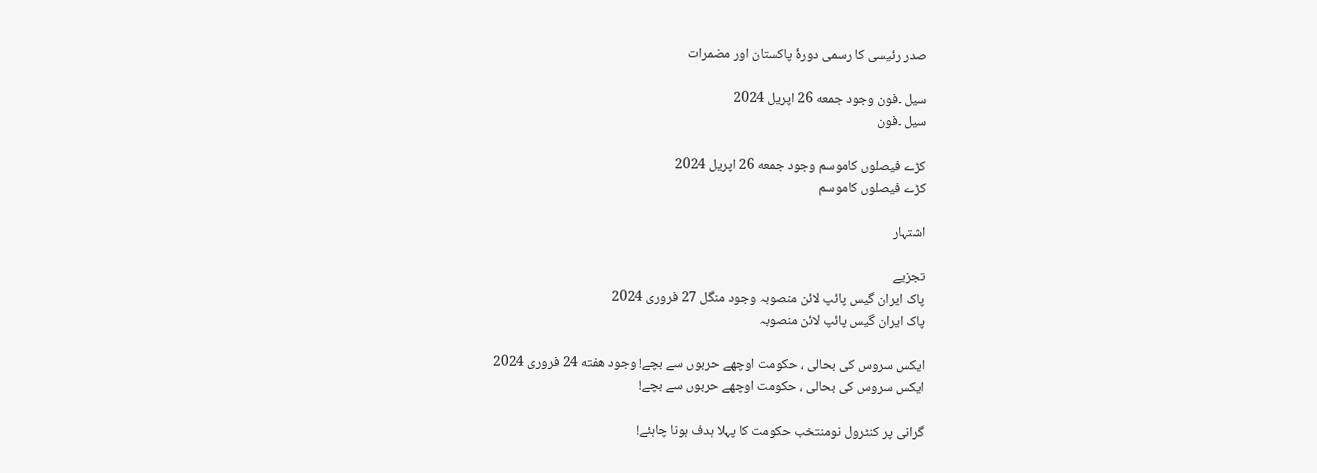صدر رئیسی کا رسمی دورۂ پاکستان اور مضمرات

سیل ۔فون وجود جمعه 26 اپریل 2024
سیل ۔فون

کڑے فیصلوں کاموسم وجود جمعه 26 اپریل 2024
کڑے فیصلوں کاموسم

اشتہار

تجزیے
پاک ایران گیس پائپ لائن منصوبہ وجود منگل 27 فروری 2024
پاک ایران گیس پائپ لائن منصوبہ

ایکس سروس کی بحالی ، حکومت اوچھے حربوں سے بچے! وجود هفته 24 فروری 2024
ایکس سروس کی بحالی ، حکومت اوچھے حربوں سے بچے!

گرانی پر کنٹرول نومنتخب حکومت کا پہلا ہدف ہونا چاہئے!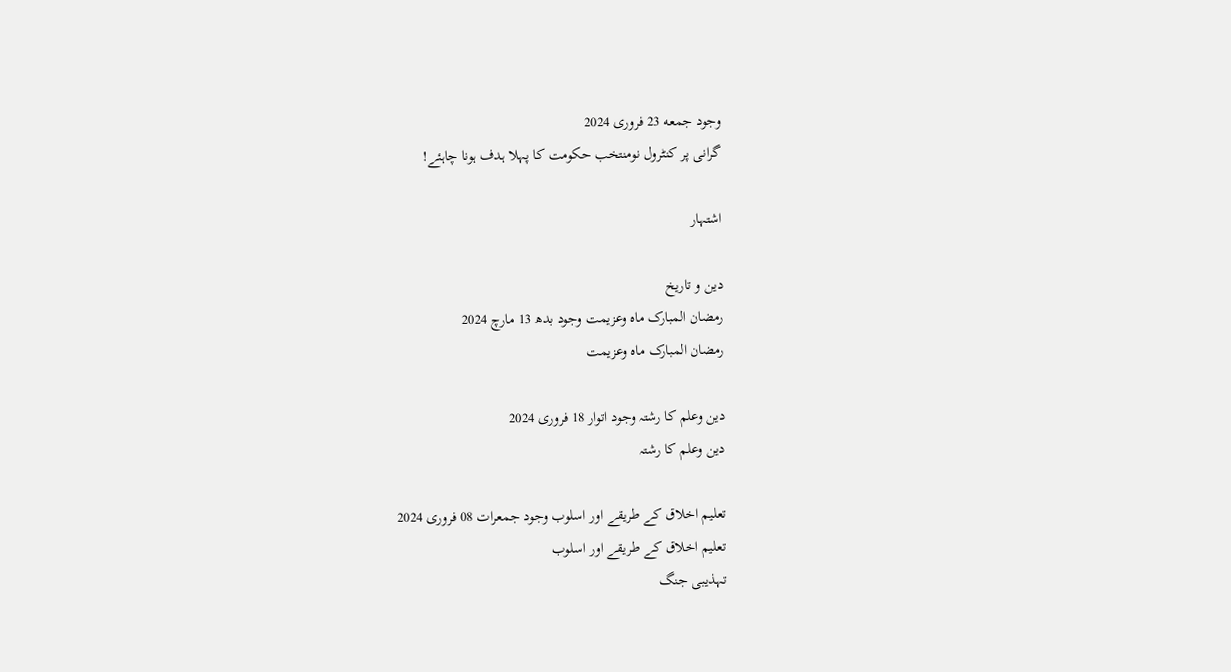وجود جمعه 23 فروری 2024
گرانی پر کنٹرول نومنتخب حکومت کا پہلا ہدف ہونا چاہئے!

اشتہار

دین و تاریخ
رمضان المبارک ماہ وعزیمت وجود بدھ 13 مارچ 2024
رمضان المبارک ماہ وعزیمت

دین وعلم کا رشتہ وجود اتوار 18 فروری 2024
دین وعلم کا رشتہ

تعلیم اخلاق کے طریقے اور اسلوب وجود جمعرات 08 فروری 2024
تعلیم اخلاق کے طریقے اور اسلوب
تہذیبی جنگ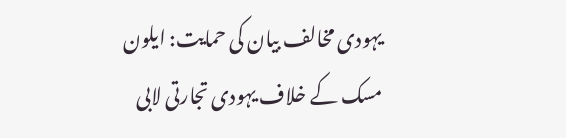یہودی مخالف بیان کی حمایت: ایلون مسک کے خلاف یہودی تجارتی لابی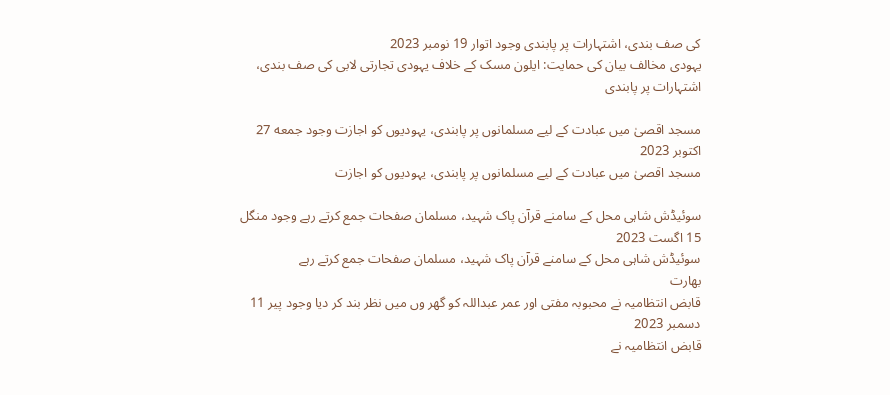کی صف بندی، اشتہارات پر پابندی وجود اتوار 19 نومبر 2023
یہودی مخالف بیان کی حمایت: ایلون مسک کے خلاف یہودی تجارتی لابی کی صف بندی، اشتہارات پر پابندی

مسجد اقصیٰ میں عبادت کے لیے مسلمانوں پر پابندی، یہودیوں کو اجازت وجود جمعه 27 اکتوبر 2023
مسجد اقصیٰ میں عبادت کے لیے مسلمانوں پر پابندی، یہودیوں کو اجازت

سوئیڈش شاہی محل کے سامنے قرآن پاک شہید، مسلمان صفحات جمع کرتے رہے وجود منگل 15 اگست 2023
سوئیڈش شاہی محل کے سامنے قرآن پاک شہید، مسلمان صفحات جمع کرتے رہے
بھارت
قابض انتظامیہ نے محبوبہ مفتی اور عمر عبداللہ کو گھر وں میں نظر بند کر دیا وجود پیر 11 دسمبر 2023
قابض انتظامیہ نے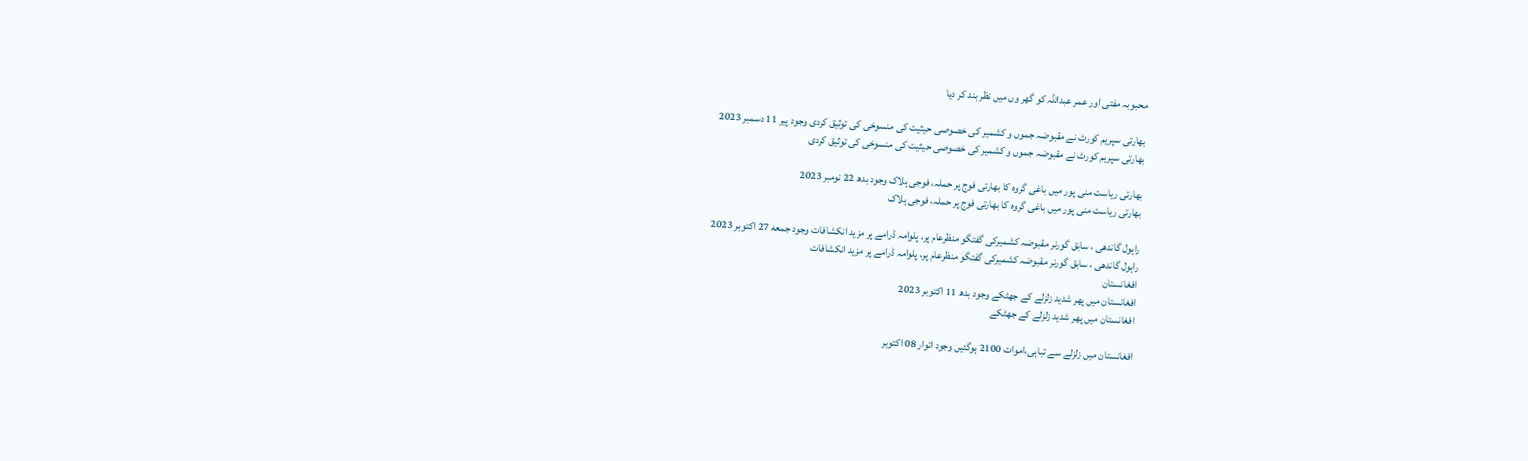محبوبہ مفتی اور عمر عبداللہ کو گھر وں میں نظر بند کر دیا

بھارتی سپریم کورٹ نے مقبوضہ جموں و کشمیر کی خصوصی حیثیت کی منسوخی کی توثیق کردی وجود پیر 11 دسمبر 2023
بھارتی سپریم کورٹ نے مقبوضہ جموں و کشمیر کی خصوصی حیثیت کی منسوخی کی توثیق کردی

بھارتی ریاست منی پور میں باغی گروہ کا بھارتی فوج پر حملہ، فوجی ہلاک وجود بدھ 22 نومبر 2023
بھارتی ریاست منی پور میں باغی گروہ کا بھارتی فوج پر حملہ، فوجی ہلاک

راہول گاندھی ، سابق گورنر مقبوضہ کشمیرکی گفتگو منظرعام پر، پلوامہ ڈرامے پر مزید انکشافات وجود جمعه 27 اکتوبر 2023
راہول گاندھی ، سابق گورنر مقبوضہ کشمیرکی گفتگو منظرعام پر، پلوامہ ڈرامے پر مزید انکشافات
افغانستان
افغانستان میں پھر شدید زلزلے کے جھٹکے وجود بدھ 11 اکتوبر 2023
افغانستان میں پھر شدید زلزلے کے جھٹکے

افغانستان میں زلزلے سے تباہی،اموات 2100 ہوگئیں وجود اتوار 08 اکتوبر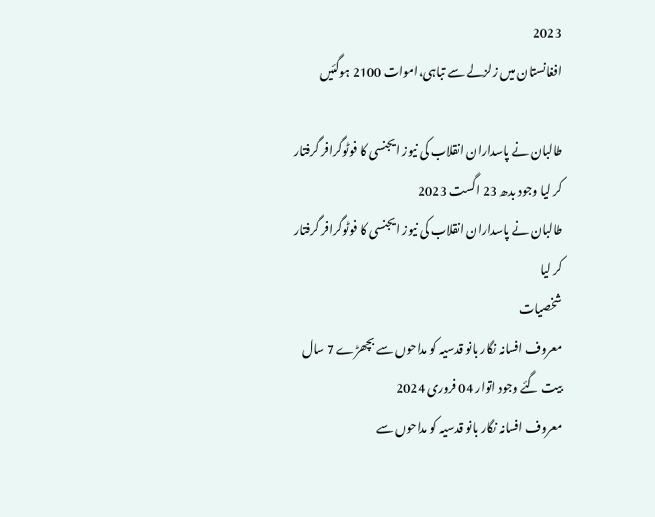2023
افغانستان میں زلزلے سے تباہی،اموات 2100 ہوگئیں

طالبان نے پاسداران انقلاب کی نیوز ایجنسی کا فوٹوگرافر گرفتار کر لیا وجود بدھ 23 اگست 2023
طالبان نے پاسداران انقلاب کی نیوز ایجنسی کا فوٹوگرافر گرفتار کر لیا
شخصیات
معروف افسانہ نگار بانو قدسیہ کو مداحوں سے بچھڑے 7 سال بیت گئے وجود اتوار 04 فروری 2024
معروف افسانہ نگار بانو قدسیہ کو مداحوں سے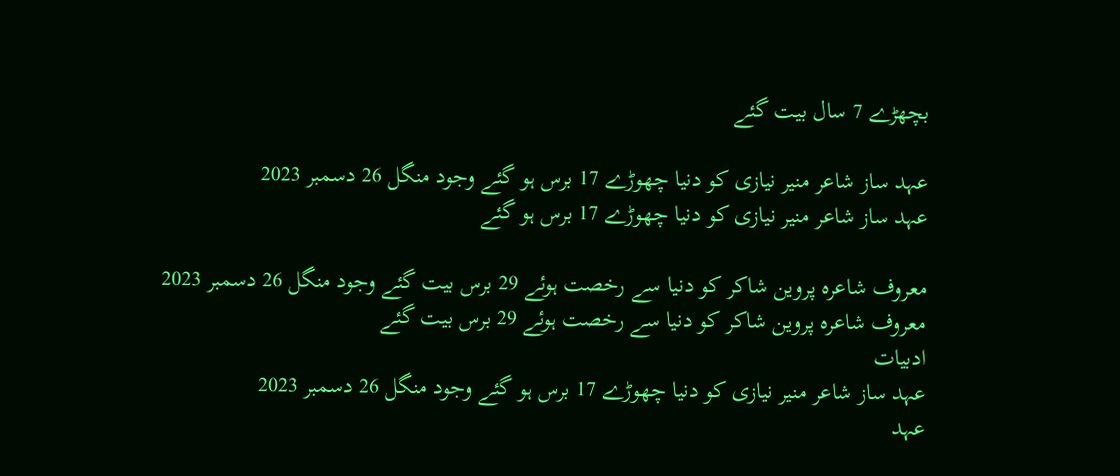بچھڑے 7 سال بیت گئے

عہد ساز شاعر منیر نیازی کو دنیا چھوڑے 17 برس ہو گئے وجود منگل 26 دسمبر 2023
عہد ساز شاعر منیر نیازی کو دنیا چھوڑے 17 برس ہو گئے

معروف شاعرہ پروین شاکر کو دنیا سے رخصت ہوئے 29 برس بیت گئے وجود منگل 26 دسمبر 2023
معروف شاعرہ پروین شاکر کو دنیا سے رخصت ہوئے 29 برس بیت گئے
ادبیات
عہد ساز شاعر منیر نیازی کو دنیا چھوڑے 17 برس ہو گئے وجود منگل 26 دسمبر 2023
عہد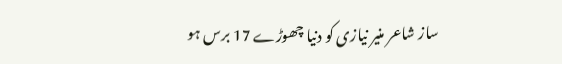ساز شاعر منیر نیازی کو دنیا چھوڑے 17 برس ہو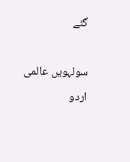گئے

سولہویں عالمی اردو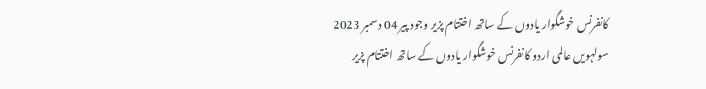کانفرنس خوشگوار یادوں کے ساتھ اختتام پزیر وجود پیر 04 دسمبر 2023
سولہویں عالمی اردو کانفرنس خوشگوار یادوں کے ساتھ اختتام پزیر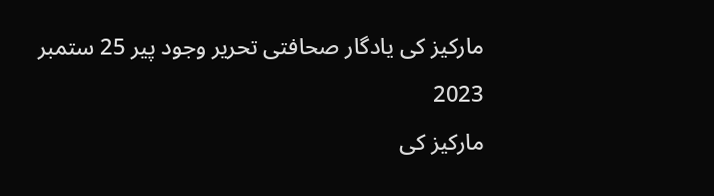مارکیز کی یادگار صحافتی تحریر وجود پیر 25 ستمبر 2023
مارکیز کی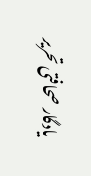یادگار صحافتی تحریر